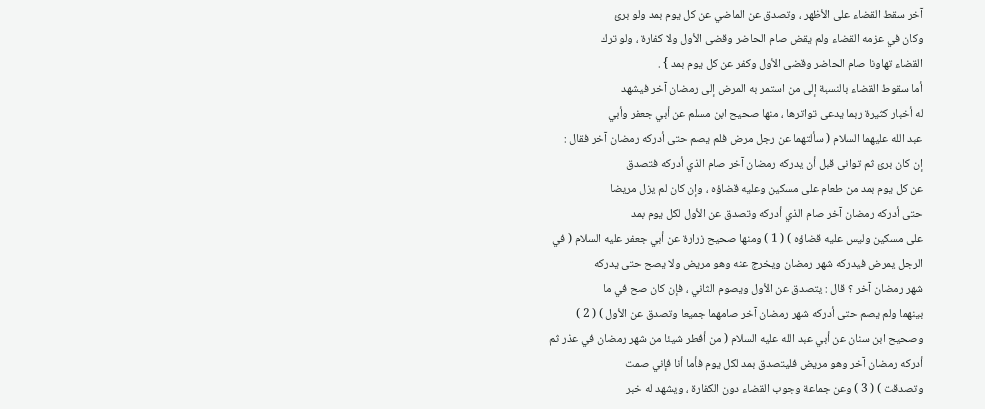آخر سقط القضاء على الأظهر ، وتصدق عن الماضي عن كل يوم بمد ولو برئ
وكان في عزمه القضاء ولم يقض صام الحاضر وقضى الأول ولا كفارة ، ولو ترك
القضاء تهاونا صام الحاضر وقضى الأول وكفر عن كل يوم بمد } .
أما سقوط القضاء بالنسبة إلى من استمر به المرض إلى رمضان آخر فيشهد
له أخبار كثيرة ربما يدعى تواترها ، منها صحيح ابن مسلم عن أبي جعفر وأبي
عبد الله عليهما السلام ( سألتهما عن رجل مرض فلم يصم حتى أدركه رمضان آخر فقال :
إن كان برئ ثم توانى قبل أن يدركه رمضان آخر صام الذي أدركه فتصدق
عن كل يوم بمد من طعام على مسكين وعليه قضاؤه ، وإن كان لم يزل مريضا
حتى أدركه رمضان آخر صام الذي أدركه وتصدق عن الأول لكل يوم بمد
على مسكين وليس عليه قضاؤه ) ( 1 ) ومنها صحيح زرارة عن أبي جعفر عليه السلام ( في
الرجل يمرض فيدركه شهر رمضان ويخرج عنه وهو مريض ولا يصح حتى يدركه
شهر رمضان آخر ؟ قال : يتصدق عن الأول ويصوم الثاني ، فإن كان صح في ما
بينهما ولم يصم حتى أدركه شهر رمضان آخر صامهما جميعا وتصدق عن الأول ) ( 2 )
وصحيح ابن سنان عن أبي عبد الله عليه السلام ( من أفطر شيئا من شهر رمضان في عذر ثم
أدركه رمضان آخر وهو مريض فليتصدق بمد لكل يوم فأما أنا فإني صمت
وتصدقت ) ( 3 ) وعن جماعة وجوب القضاء دون الكفارة ، ويشهد له خبر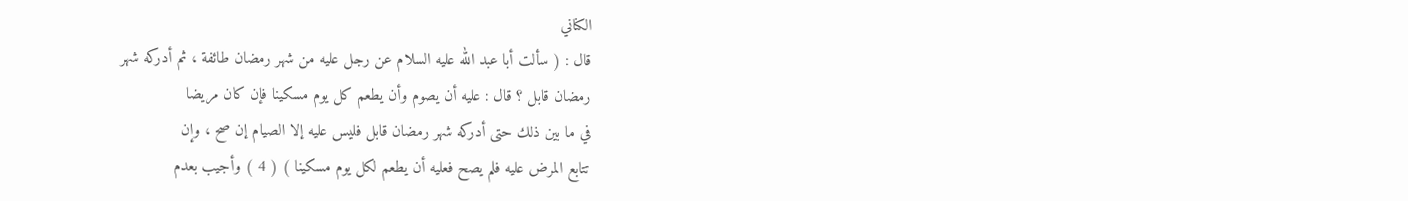الكناني
قال : ( سألت أبا عبد الله عليه السلام عن رجل عليه من شهر رمضان طائفة ، ثم أدركه شهر
رمضان قابل ؟ قال : عليه أن يصوم وأن يطعم كل يوم مسكينا فإن كان مريضا
في ما بين ذلك حتى أدركه شهر رمضان قابل فليس عليه إلا الصيام إن صح ، وإن
تتابع المرض عليه فلم يصح فعليه أن يطعم لكل يوم مسكينا ) ( 4 ) وأجيب بعدم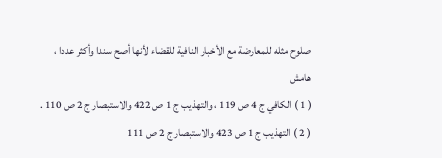صلوح مثله للمعارضة مع الأخبار النافية للقضاء لأنها أصح سندا وأكثر عددا ،
هامش
( 1 ) الكافي ج 4 ص 119 ، والتهذيب ج 1 ص 422 والاستبصار ج 2 ص 110 .
( 2 ) التهذيب ج 1 ص 423 والاستبصار ج 2 ص 111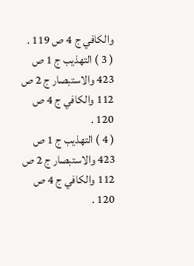والكافي ج 4 ص 119 .
( 3 ) التهذيب ج 1 ص 423 والاستبصار ج 2 ص 112 والكافي ج 4 ص 120 .
( 4 ) التهذيب ج 1 ص 423 والاستبصار ج 2 ص 112 والكافي ج 4 ص 120 .